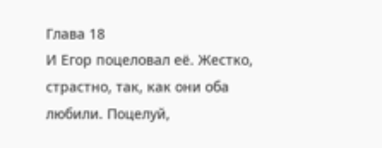Глава 18
И Егор поцеловал её. Жестко, страстно, так, как они оба любили. Поцелуй,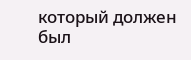который должен был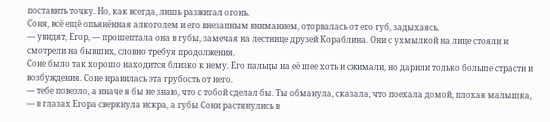поставить точку. Но, как всегда, лишь разжигал огонь.
Соня, всё ещё опьянённая алкоголем и его внезапным вниманием, оторвалась от его губ, задыхаясь.
— увидят, Егор, — прошептала она в губы, замечая на лестнице друзей Кораблина. Они с ухмылкой на лице стояли и смотрели на бывших, словно требуя продолжения.
Соне было так хорошо находится близко к нему. Его пальцы на её шее хоть и сжимали, но дарили только больше страсти и возбуждения. Соне нравилась эта грубость от него.
— тебе повезло, а иначе я бы не знаю, что с тобой сделал бы. Ты обманула, сказала, что поехала домой, плохая малышка, — в глазах Егора сверкнула искра, а губы Сони растянулись в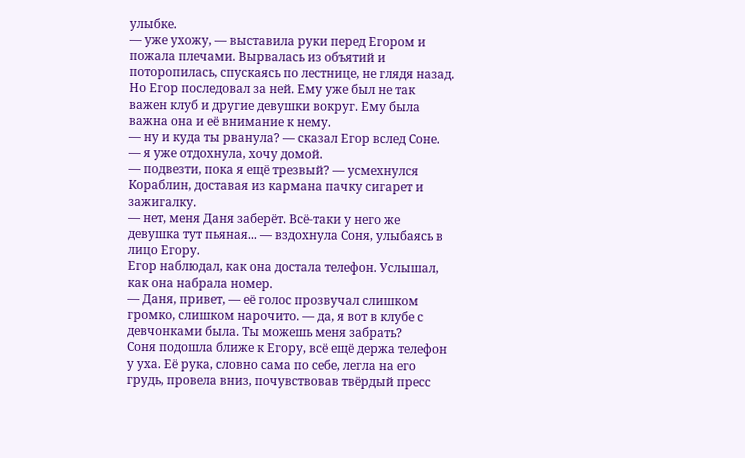улыбке.
— уже ухожу, — выставила руки перед Егором и пожала плечами. Вырвалась из объятий и поторопилась, спускаясь по лестнице, не глядя назад. Но Егор последовал за ней. Ему уже был не так важен клуб и другие девушки вокруг. Ему была важна она и её внимание к нему.
— ну и куда ты рванула? — сказал Егор вслед Соне.
— я уже отдохнула, хочу домой.
— подвезти, пока я ещё трезвый? — усмехнулся Кораблин, доставая из кармана пачку сигарет и зажигалку.
— нет, меня Даня заберёт. Всё-таки у него же девушка тут пьяная... — вздохнула Соня, улыбаясь в лицо Егору.
Егор наблюдал, как она достала телефон. Услышал, как она набрала номер.
— Даня, привет, — её голос прозвучал слишком громко, слишком нарочито. — да, я вот в клубе с девчонками была. Ты можешь меня забрать?
Соня подошла ближе к Егору, всё ещё держа телефон у уха. Её рука, словно сама по себе, легла на его грудь, провела вниз, почувствовав твёрдый пресс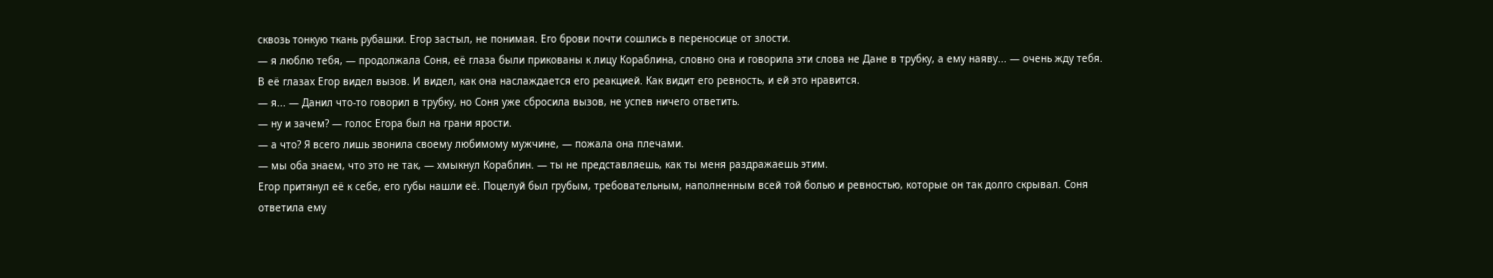сквозь тонкую ткань рубашки. Егор застыл, не понимая. Его брови почти сошлись в переносице от злости.
— я люблю тебя, — продолжала Соня, её глаза были прикованы к лицу Кораблина, словно она и говорила эти слова не Дане в трубку, а ему наяву... — очень жду тебя.
В её глазах Егор видел вызов. И видел, как она наслаждается его реакцией. Как видит его ревность, и ей это нравится.
— я... — Данил что-то говорил в трубку, но Соня уже сбросила вызов, не успев ничего ответить.
— ну и зачем? — голос Егора был на грани ярости.
— а что? Я всего лишь звонила своему любимому мужчине, — пожала она плечами.
— мы оба знаем, что это не так, — хмыкнул Кораблин. — ты не представляешь, как ты меня раздражаешь этим.
Егор притянул её к себе, его губы нашли её. Поцелуй был грубым, требовательным, наполненным всей той болью и ревностью, которые он так долго скрывал. Соня ответила ему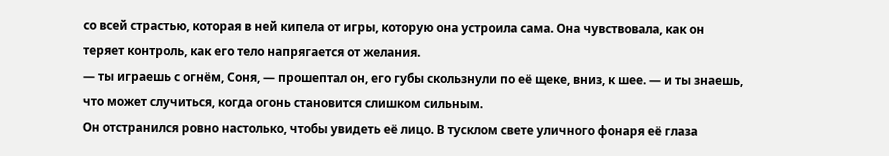со всей страстью, которая в ней кипела от игры, которую она устроила сама. Она чувствовала, как он теряет контроль, как его тело напрягается от желания.
— ты играешь с огнём, Соня, — прошептал он, его губы скользнули по её щеке, вниз, к шее. — и ты знаешь, что может случиться, когда огонь становится слишком сильным.
Он отстранился ровно настолько, чтобы увидеть её лицо. В тусклом свете уличного фонаря её глаза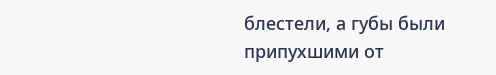блестели, а губы были припухшими от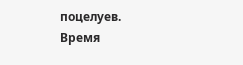поцелуев.
Время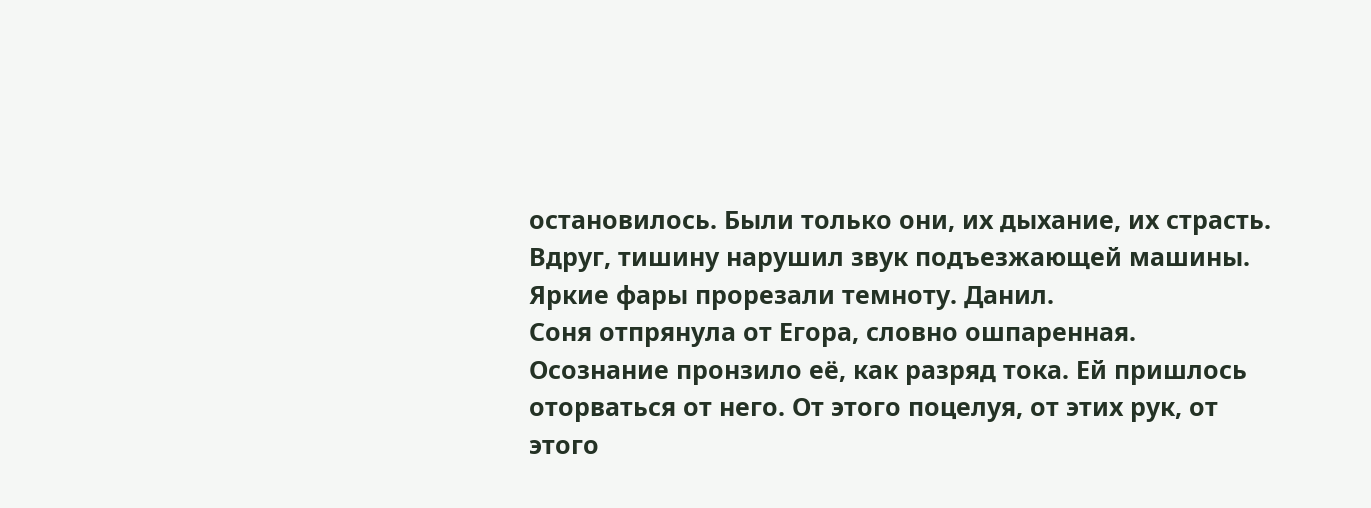остановилось. Были только они, их дыхание, их страсть.
Вдруг, тишину нарушил звук подъезжающей машины. Яркие фары прорезали темноту. Данил.
Соня отпрянула от Егора, словно ошпаренная. Осознание пронзило её, как разряд тока. Ей пришлось оторваться от него. От этого поцелуя, от этих рук, от этого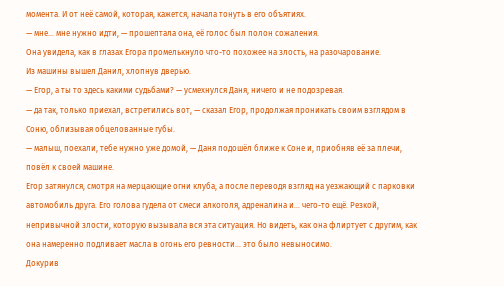момента. И от неё самой, которая, кажется, начала тонуть в его объятиях.
— мне... мне нужно идти, — прошептала она, её голос был полон сожаления.
Она увидела, как в глазах Егора промелькнуло что-то похожее на злость, на разочарование.
Из машины вышел Данил, хлопнув дверью.
— Егор, а ты то здесь какими судьбами? — усмехнулся Даня, ничего и не подозревая.
— да так, только приехал, встретились вот, — сказал Егор, продолжая проникать своим взглядом в Соню, облизывая обцелованные губы.
— малыш, поехали, тебе нужно уже домой, — Даня подошёл ближе к Соне и, приобняв её за плечи, повёл к своей машине.
Егор затянулся, смотря на мерцающие огни клуба, а после переводя взгляд на уезжающий с парковки автомобиль друга. Его голова гудела от смеси алкоголя, адреналина и... чего-то ещё. Резкой, непривычной злости, которую вызывала вся эта ситуация. Но видеть, как она флиртует с другим, как она намеренно подливает масла в огонь его ревности... это было невыносимо.
Докурив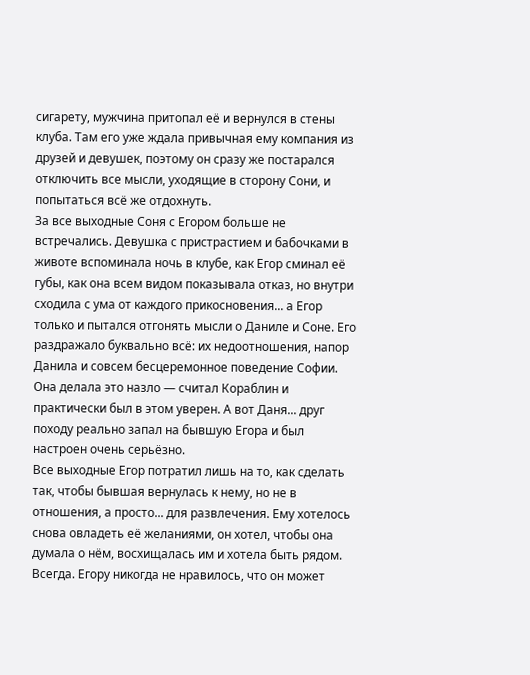сигарету, мужчина притопал её и вернулся в стены клуба. Там его уже ждала привычная ему компания из друзей и девушек, поэтому он сразу же постарался отключить все мысли, уходящие в сторону Сони, и попытаться всё же отдохнуть.
За все выходные Соня с Егором больше не встречались. Девушка с пристрастием и бабочками в животе вспоминала ночь в клубе, как Егор сминал её губы, как она всем видом показывала отказ, но внутри сходила с ума от каждого прикосновения... а Егор только и пытался отгонять мысли о Даниле и Соне. Его раздражало буквально всё: их недоотношения, напор Данила и совсем бесцеремонное поведение Софии. Она делала это назло — считал Кораблин и практически был в этом уверен. А вот Даня... друг походу реально запал на бывшую Егора и был настроен очень серьёзно.
Все выходные Егор потратил лишь на то, как сделать так, чтобы бывшая вернулась к нему, но не в отношения, а просто... для развлечения. Ему хотелось снова овладеть её желаниями, он хотел, чтобы она думала о нём, восхищалась им и хотела быть рядом. Всегда. Егору никогда не нравилось, что он может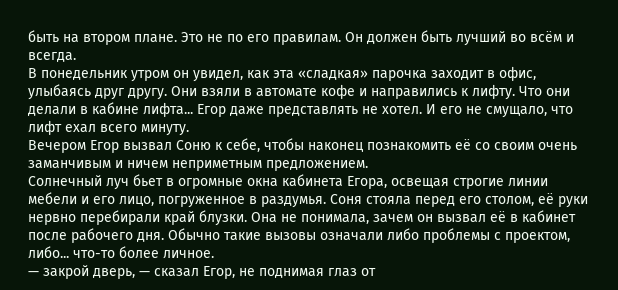быть на втором плане. Это не по его правилам. Он должен быть лучший во всём и всегда.
В понедельник утром он увидел, как эта «сладкая» парочка заходит в офис, улыбаясь друг другу. Они взяли в автомате кофе и направились к лифту. Что они делали в кабине лифта... Егор даже представлять не хотел. И его не смущало, что лифт ехал всего минуту.
Вечером Егор вызвал Соню к себе, чтобы наконец познакомить её со своим очень заманчивым и ничем неприметным предложением.
Солнечный луч бьет в огромные окна кабинета Егора, освещая строгие линии мебели и его лицо, погруженное в раздумья. Соня стояла перед его столом, её руки нервно перебирали край блузки. Она не понимала, зачем он вызвал её в кабинет после рабочего дня. Обычно такие вызовы означали либо проблемы с проектом, либо... что-то более личное.
— закрой дверь, — сказал Егор, не поднимая глаз от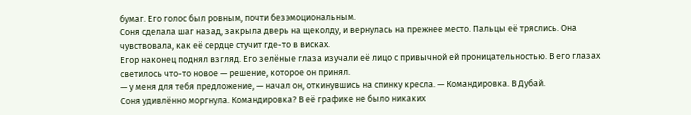бумаг. Его голос был ровным, почти безэмоциональным.
Соня сделала шаг назад, закрыла дверь на щеколду, и вернулась на прежнее место. Пальцы её тряслись. Она чувствовала, как её сердце стучит где-то в висках.
Егор наконец поднял взгляд. Его зелёные глаза изучали её лицо с привычной ей проницательностью. В его глазах светилось что-то новое — решение, которое он принял.
— у меня для тебя предложение, — начал он, откинувшись на спинку кресла. — Командировка. В Дубай.
Соня удивлённо моргнула. Командировка? В её графике не было никаких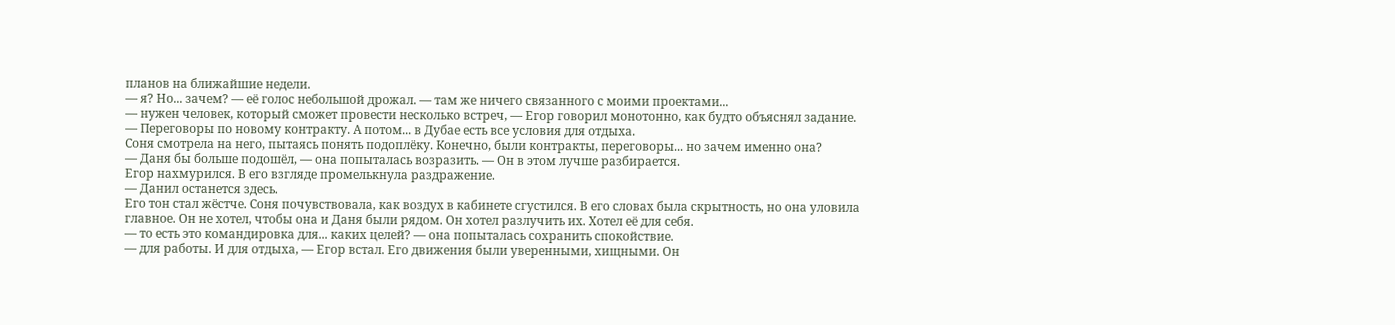планов на ближайшие недели.
— я? Но... зачем? — её голос небольшой дрожал. — там же ничего связанного с моими проектами...
— нужен человек, который сможет провести несколько встреч, — Егор говорил монотонно, как будто объяснял задание. — Переговоры по новому контракту. А потом... в Дубае есть все условия для отдыха.
Соня смотрела на него, пытаясь понять подоплёку. Конечно, были контракты, переговоры... но зачем именно она?
— Даня бы больше подошёл, — она попыталась возразить. — Он в этом лучше разбирается.
Егор нахмурился. В его взгляде промелькнула раздражение.
— Данил останется здесь.
Его тон стал жёстче. Соня почувствовала, как воздух в кабинете сгустился. В его словах была скрытность, но она уловила главное. Он не хотел, чтобы она и Даня были рядом. Он хотел разлучить их. Хотел её для себя.
— то есть это командировка для... каких целей? — она попыталась сохранить спокойствие.
— для работы. И для отдыха, — Егор встал. Его движения были уверенными, хищными. Он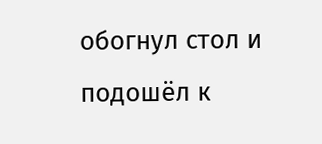обогнул стол и подошёл к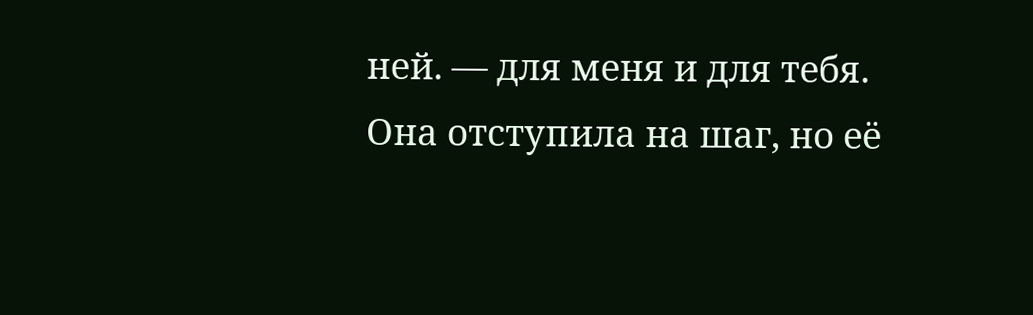ней. — для меня и для тебя.
Она отступила на шаг, но её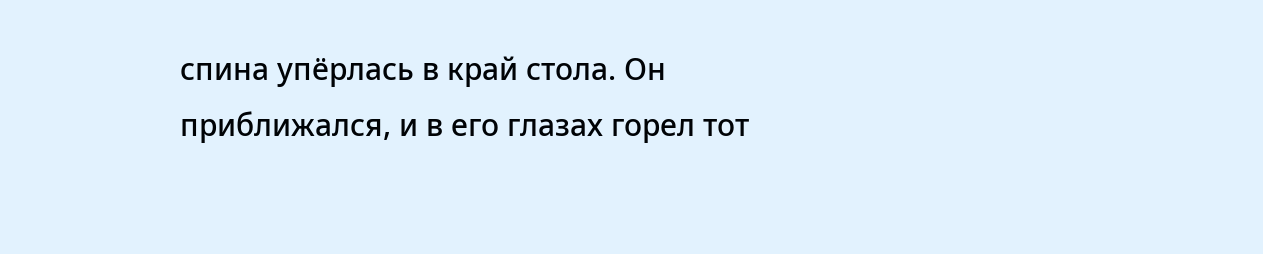спина упёрлась в край стола. Он приближался, и в его глазах горел тот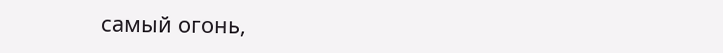самый огонь,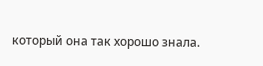который она так хорошо знала.